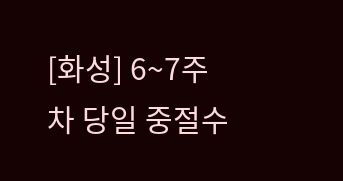[화성] 6~7주차 당일 중절수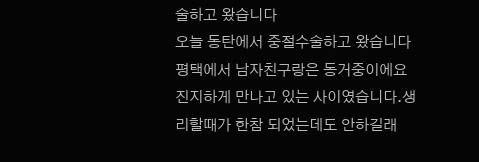술하고 왔습니다
오늘 동탄에서 중절수술하고 왔습니다
평택에서 남자친구랑은 동거중이에요 진지하게 만나고 있는 사이였습니다.생리할때가 한참 되었는데도 안하길래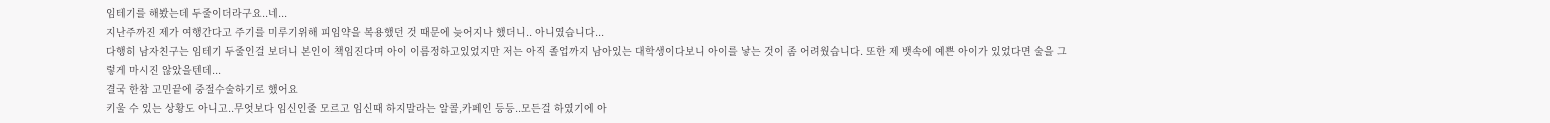임테기를 해봤는데 두줄이더라구요..네...
지난주까진 제가 여행간다고 주기를 미루기위해 피임약을 복용했던 것 때문에 늦어지나 했더니.. 아니였습니다...
다행히 남자친구는 임테기 두줄인걸 보더니 본인이 책임진다며 아이 이름정하고있었지만 저는 아직 졸업까지 남아있는 대학생이다보니 아이를 낳는 것이 좀 어려웠습니다. 또한 제 뱃속에 예쁜 아이가 있었다면 술을 그렇게 마시진 않았을텐데...
결국 한참 고민끝에 중절수술하기로 했어요
키울 수 있는 상황도 아니고..무엇보다 임신인줄 모르고 임신때 하지말라는 알콜,카페인 등등..모든걸 하였기에 아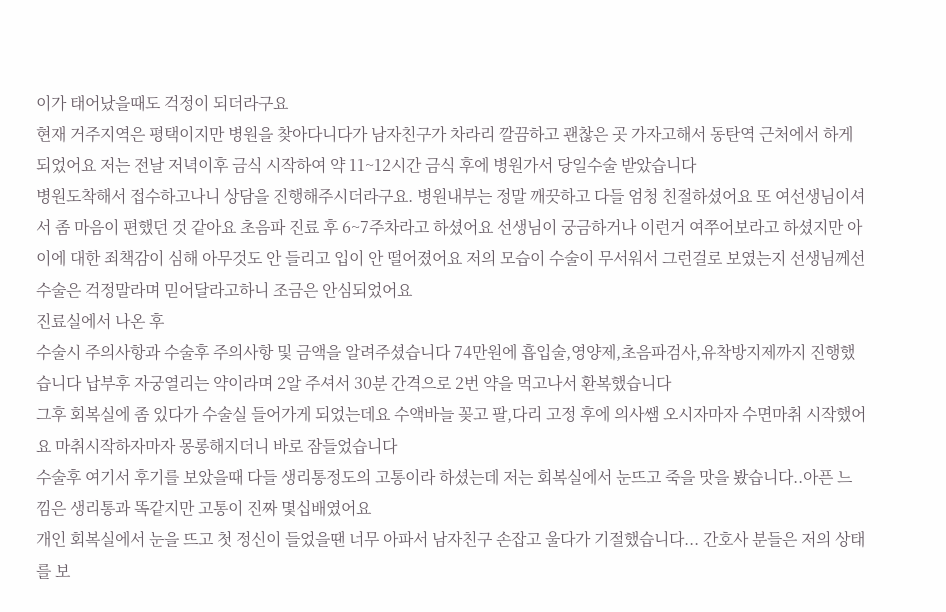이가 태어났을때도 걱정이 되더라구요
현재 거주지역은 평택이지만 병원을 찾아다니다가 남자친구가 차라리 깔끔하고 괜찮은 곳 가자고해서 동탄역 근처에서 하게 되었어요 저는 전날 저녁이후 금식 시작하여 약 11~12시간 금식 후에 병원가서 당일수술 받았습니다
병원도착해서 접수하고나니 상담을 진행해주시더라구요. 병원내부는 정말 깨끗하고 다들 엄청 친절하셨어요 또 여선생님이셔서 좀 마음이 편했던 것 같아요 초음파 진료 후 6~7주차라고 하셨어요 선생님이 궁금하거나 이런거 여쭈어보라고 하셨지만 아이에 대한 죄책감이 심해 아무것도 안 들리고 입이 안 떨어졌어요 저의 모습이 수술이 무서워서 그런걸로 보였는지 선생님께선 수술은 걱정말라며 믿어달라고하니 조금은 안심되었어요
진료실에서 나온 후
수술시 주의사항과 수술후 주의사항 및 금액을 알려주셨습니다 74만원에 흡입술,영양제,초음파검사,유착방지제까지 진행했습니다 납부후 자궁열리는 약이라며 2알 주셔서 30분 간격으로 2번 약을 먹고나서 환복했습니다
그후 회복실에 좀 있다가 수술실 들어가게 되었는데요 수액바늘 꽂고 팔,다리 고정 후에 의사쌤 오시자마자 수면마취 시작했어요 마취시작하자마자 몽롱해지더니 바로 잠들었습니다
수술후 여기서 후기를 보았을때 다들 생리통정도의 고통이라 하셨는데 저는 회복실에서 눈뜨고 죽을 맛을 봤습니다..아픈 느낌은 생리통과 똑같지만 고통이 진짜 몇십배였어요
개인 회복실에서 눈을 뜨고 첫 정신이 들었을땐 너무 아파서 남자친구 손잡고 울다가 기절했습니다... 간호사 분들은 저의 상태를 보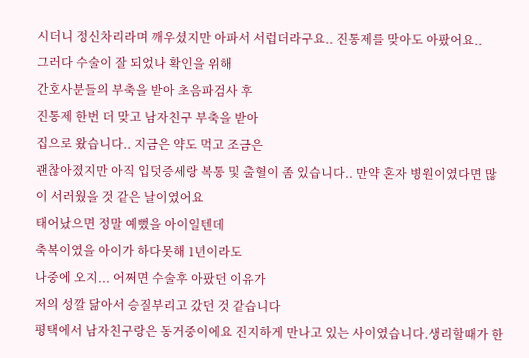시더니 정신차리라며 깨우셨지만 아파서 서럽더라구요.. 진통제를 맞아도 아팠어요..
그러다 수술이 잘 되었나 확인을 위해
간호사분들의 부축을 받아 초음파검사 후
진통제 한번 더 맞고 남자친구 부축을 받아
집으로 왔습니다.. 지금은 약도 먹고 조금은
괜찮아졌지만 아직 입덧증세랑 복통 및 출혈이 좀 있습니다.. 만약 혼자 병원이였다면 많이 서러웠을 것 같은 날이였어요
태어났으면 정말 예뻤을 아이일텐데
축복이였을 아이가 하다못해 1년이라도
나중에 오지... 어쩌면 수술후 아팠던 이유가
저의 성깔 닮아서 승질부리고 갔던 것 같습니다
평택에서 남자친구랑은 동거중이에요 진지하게 만나고 있는 사이였습니다.생리할때가 한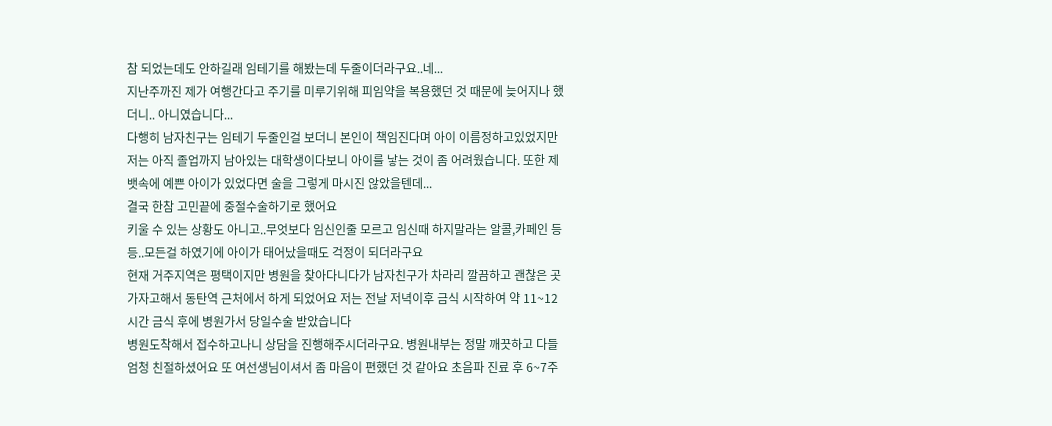참 되었는데도 안하길래 임테기를 해봤는데 두줄이더라구요..네...
지난주까진 제가 여행간다고 주기를 미루기위해 피임약을 복용했던 것 때문에 늦어지나 했더니.. 아니였습니다...
다행히 남자친구는 임테기 두줄인걸 보더니 본인이 책임진다며 아이 이름정하고있었지만 저는 아직 졸업까지 남아있는 대학생이다보니 아이를 낳는 것이 좀 어려웠습니다. 또한 제 뱃속에 예쁜 아이가 있었다면 술을 그렇게 마시진 않았을텐데...
결국 한참 고민끝에 중절수술하기로 했어요
키울 수 있는 상황도 아니고..무엇보다 임신인줄 모르고 임신때 하지말라는 알콜,카페인 등등..모든걸 하였기에 아이가 태어났을때도 걱정이 되더라구요
현재 거주지역은 평택이지만 병원을 찾아다니다가 남자친구가 차라리 깔끔하고 괜찮은 곳 가자고해서 동탄역 근처에서 하게 되었어요 저는 전날 저녁이후 금식 시작하여 약 11~12시간 금식 후에 병원가서 당일수술 받았습니다
병원도착해서 접수하고나니 상담을 진행해주시더라구요. 병원내부는 정말 깨끗하고 다들 엄청 친절하셨어요 또 여선생님이셔서 좀 마음이 편했던 것 같아요 초음파 진료 후 6~7주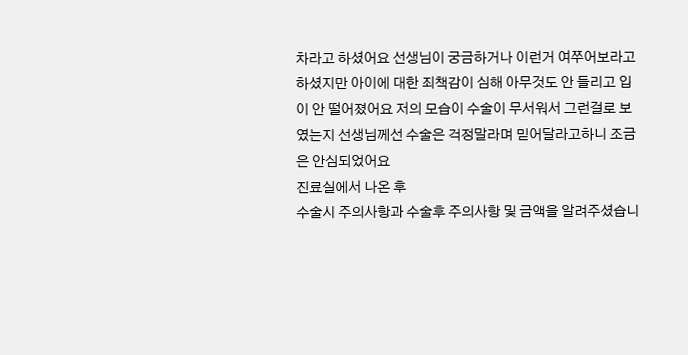차라고 하셨어요 선생님이 궁금하거나 이런거 여쭈어보라고 하셨지만 아이에 대한 죄책감이 심해 아무것도 안 들리고 입이 안 떨어졌어요 저의 모습이 수술이 무서워서 그런걸로 보였는지 선생님께선 수술은 걱정말라며 믿어달라고하니 조금은 안심되었어요
진료실에서 나온 후
수술시 주의사항과 수술후 주의사항 및 금액을 알려주셨습니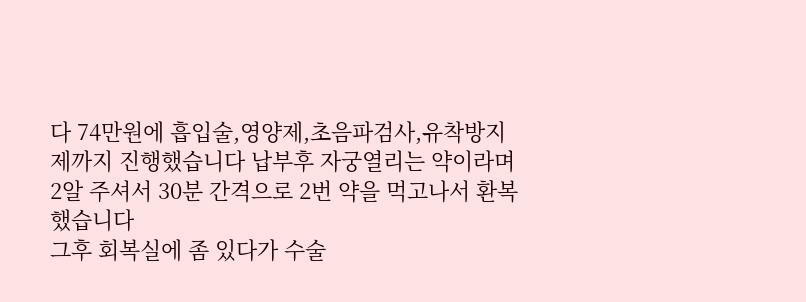다 74만원에 흡입술,영양제,초음파검사,유착방지제까지 진행했습니다 납부후 자궁열리는 약이라며 2알 주셔서 30분 간격으로 2번 약을 먹고나서 환복했습니다
그후 회복실에 좀 있다가 수술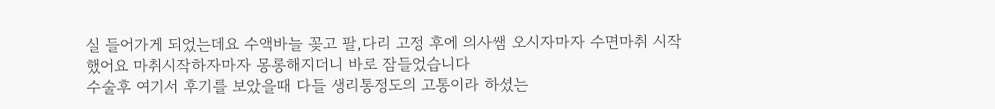실 들어가게 되었는데요 수액바늘 꽂고 팔,다리 고정 후에 의사쌤 오시자마자 수면마취 시작했어요 마취시작하자마자 몽롱해지더니 바로 잠들었습니다
수술후 여기서 후기를 보았을때 다들 생리통정도의 고통이라 하셨는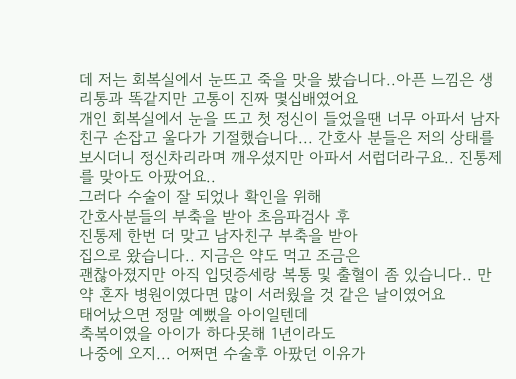데 저는 회복실에서 눈뜨고 죽을 맛을 봤습니다..아픈 느낌은 생리통과 똑같지만 고통이 진짜 몇십배였어요
개인 회복실에서 눈을 뜨고 첫 정신이 들었을땐 너무 아파서 남자친구 손잡고 울다가 기절했습니다... 간호사 분들은 저의 상태를 보시더니 정신차리라며 깨우셨지만 아파서 서럽더라구요.. 진통제를 맞아도 아팠어요..
그러다 수술이 잘 되었나 확인을 위해
간호사분들의 부축을 받아 초음파검사 후
진통제 한번 더 맞고 남자친구 부축을 받아
집으로 왔습니다.. 지금은 약도 먹고 조금은
괜찮아졌지만 아직 입덧증세랑 복통 및 출혈이 좀 있습니다.. 만약 혼자 병원이였다면 많이 서러웠을 것 같은 날이였어요
태어났으면 정말 예뻤을 아이일텐데
축복이였을 아이가 하다못해 1년이라도
나중에 오지... 어쩌면 수술후 아팠던 이유가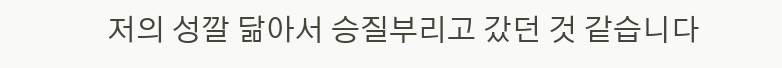저의 성깔 닮아서 승질부리고 갔던 것 같습니다